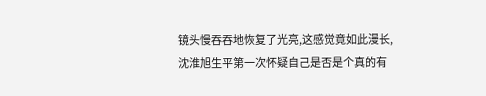镜头慢吞吞地恢复了光亮,这感觉竟如此漫长,沈淮旭生平第一次怀疑自己是否是个真的有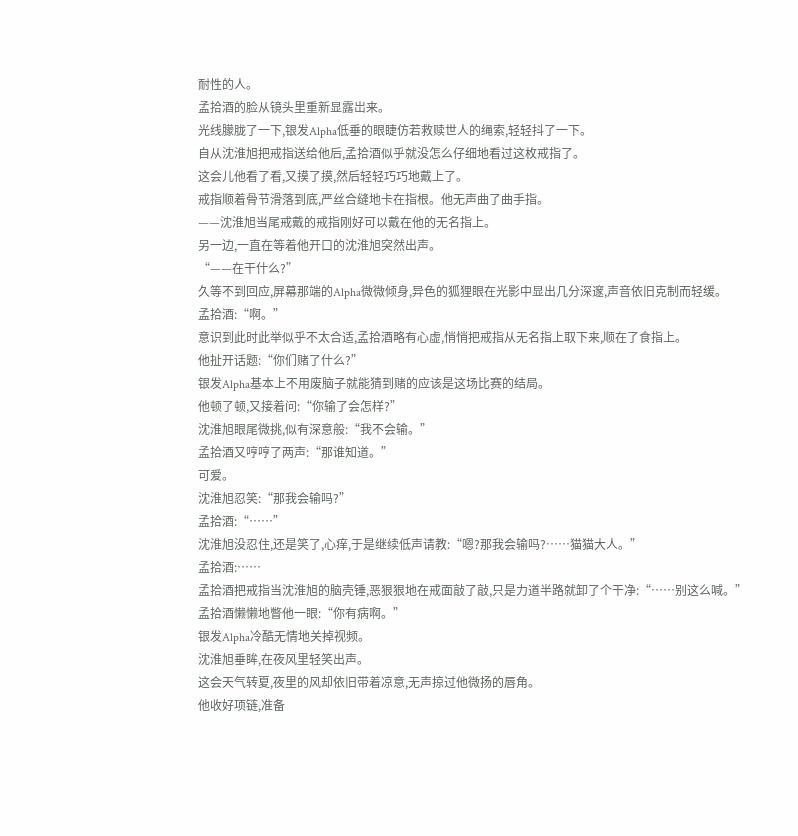耐性的人。
孟拾酒的脸从镜头里重新显露岀来。
光线朦胧了一下,银发Alpha低垂的眼睫仿若救赎世人的绳索,轻轻抖了一下。
自从沈淮旭把戒指送给他后,孟拾酒似乎就没怎么仔细地看过这枚戒指了。
这会儿他看了看,又摸了摸,然后轻轻巧巧地戴上了。
戒指顺着骨节滑落到底,严丝合缝地卡在指根。他无声曲了曲手指。
——沈淮旭当尾戒戴的戒指刚好可以戴在他的无名指上。
另一边,一直在等着他开口的沈淮旭突然出声。
“——在干什么?”
久等不到回应,屏幕那端的Alpha微微倾身,异色的狐狸眼在光影中显出几分深邃,声音依旧克制而轻缓。
孟拾酒:“啊。”
意识到此时此举似乎不太合适,孟拾酒略有心虚,悄悄把戒指从无名指上取下来,顺在了食指上。
他扯开话题:“你们赌了什么?”
银发Alpha基本上不用废脑子就能猜到赌的应该是这场比赛的结局。
他顿了顿,又接着问:“你输了会怎样?”
沈淮旭眼尾微挑,似有深意般:“我不会输。”
孟拾酒又哼哼了两声:“那谁知道。”
可爱。
沈淮旭忍笑:“那我会输吗?”
孟拾酒:“……”
沈淮旭没忍住,还是笑了,心痒,于是继续低声请教:“嗯?那我会输吗?……猫猫大人。”
孟拾酒:……
孟拾酒把戒指当沈淮旭的脑壳锤,恶狠狠地在戒面敲了敲,只是力道半路就卸了个干净:“……别这么喊。”
孟拾酒懒懒地瞥他一眼:“你有病啊。”
银发Alpha冷酷无情地关掉视频。
沈淮旭垂眸,在夜风里轻笑出声。
这会天气转夏,夜里的风却依旧带着凉意,无声掠过他微扬的唇角。
他收好项链,准备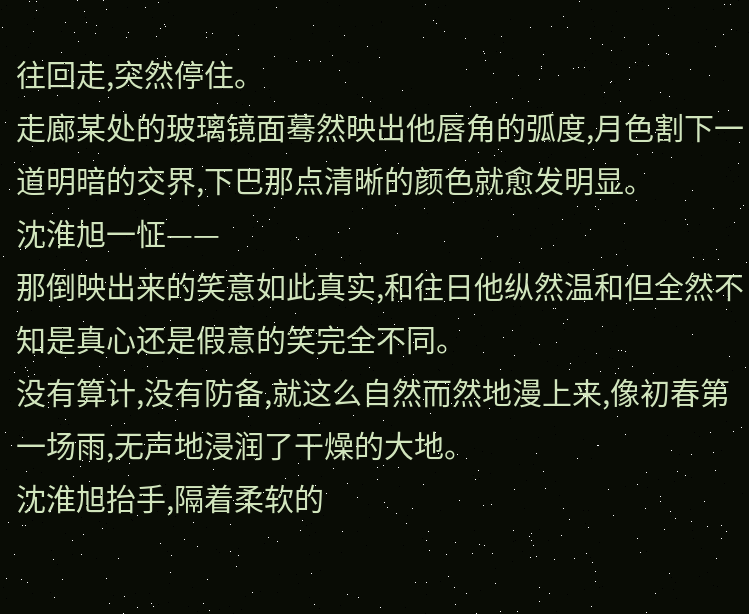往回走,突然停住。
走廊某处的玻璃镜面蓦然映出他唇角的弧度,月色割下一道明暗的交界,下巴那点清晰的颜色就愈发明显。
沈淮旭一怔——
那倒映出来的笑意如此真实,和往日他纵然温和但全然不知是真心还是假意的笑完全不同。
没有算计,没有防备,就这么自然而然地漫上来,像初春第一场雨,无声地浸润了干燥的大地。
沈淮旭抬手,隔着柔软的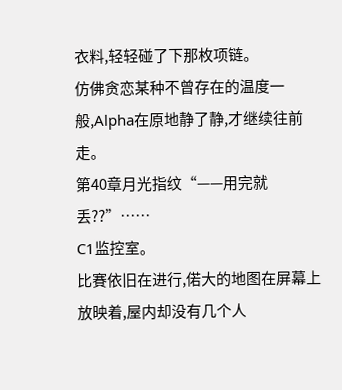衣料,轻轻碰了下那枚项链。
仿佛贪恋某种不曾存在的温度一般,Alpha在原地静了静,才继续往前走。
第40章月光指纹“——用完就丢??”……
C1监控室。
比賽依旧在进行,偌大的地图在屏幕上放映着,屋内却没有几个人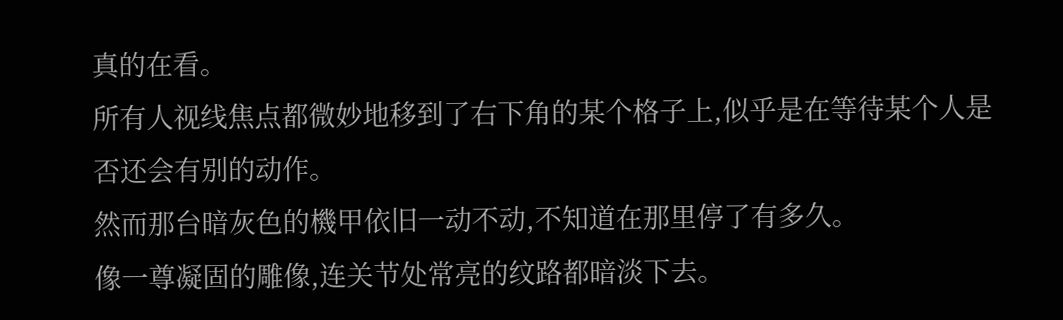真的在看。
所有人视线焦点都微妙地移到了右下角的某个格子上,似乎是在等待某个人是否还会有别的动作。
然而那台暗灰色的機甲依旧一动不动,不知道在那里停了有多久。
像一尊凝固的雕像,连关节处常亮的纹路都暗淡下去。